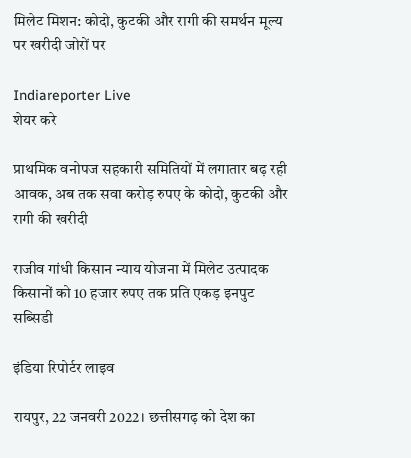मिलेट मिशन: कोदो, कुटकी और रागी की समर्थन मूल्य पर खरीदी जोरों पर

Indiareporter Live
शेयर करे

प्राथमिक वनोपज सहकारी समितियों में लगातार बढ़ रही आवक, अब तक सवा करोड़ रुपए के कोदो, कुटकी और रागी की खरीदी

राजीव गांधी किसान न्याय योजना में मिलेट उत्पादक किसानों को 10 हजार रुपए तक प्रति एकड़ इनपुट सब्सिडी

इंडिया रिपोर्टर लाइव

रायपुर, 22 जनवरी 2022। छत्तीसगढ़ को देश का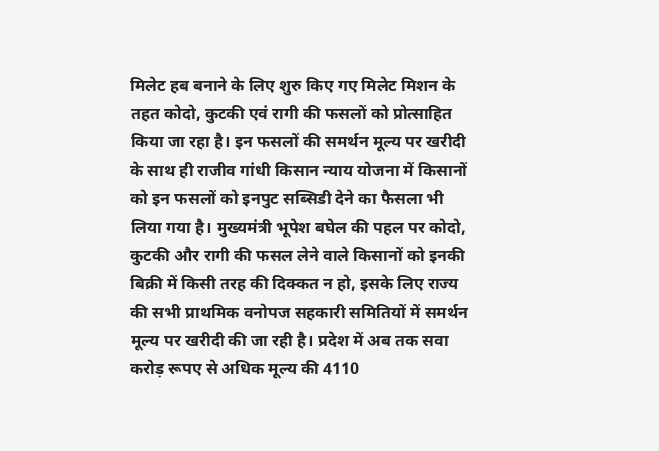मिलेट हब बनाने के लिए शुरु किए गए मिलेट मिशन के तहत कोदो, कुटकी एवं रागी की फसलों को प्रोत्साहित किया जा रहा है। इन फसलों की समर्थन मूल्य पर खरीदी के साथ ही राजीव गांधी किसान न्याय योजना में किसानों को इन फसलों को इनपुट सब्सिडी देने का फैसला भी लिया गया है। मुख्यमंत्री भूपेश बघेल की पहल पर कोदो, कुटकी और रागी की फसल लेने वाले किसानों को इनकी बिक्री में किसी तरह की दिक्कत न हो, इसके लिए राज्य की सभी प्राथमिक वनोपज सहकारी समितियों में समर्थन मूल्य पर खरीदी की जा रही है। प्रदेश में अब तक सवा करोड़ रूपए से अधिक मूल्य की 4110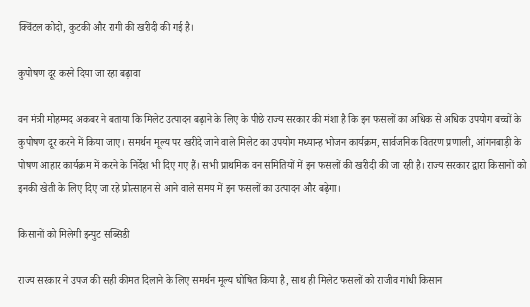क्विंटल कोदो, कुटकी और रागी की खरीदी की गई है।

कुपोषण दूर करने दिया जा रहा बढ़ावा

वन मंत्री मोहम्मद अकबर ने बताया कि मिलेट उत्पादन बढ़ाने के लिए के पीछे राज्य सरकार की मंशा है कि इन फसलों का अधिक से अधिक उपयोग बच्चों के कुपोषण दूर करने में किया जाए। समर्थन मूल्य पर खरीदे जाने वाले मिलेट का उपयोग मध्यान्ह भोजन कार्यक्रम, सार्वजनिक वितरण प्रणाली, आंगनबाड़ी के पोषण आहार कार्यक्रम में करने के निर्देश भी दिए गए हैं। सभी प्राथमिक वन समितियों में इन फसलों की खरीदी की जा रही है। राज्य सरकार द्वारा किसानों को इनकी खेती के लिए दिए जा रहे प्रोत्साहन से आने वाले समय में इन फसलों का उत्पादन और बढ़ेगा।

किसानों को मिलेगी इन्पुट सब्सिडी

राज्य सरकार ने उपज की सही कीमत दिलाने के लिए समर्थन मूल्य घोषित किया है, साथ ही मिलेट फसलों को राजीव गांधी किसान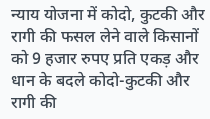न्याय योजना में कोदो, कुटकी और रागी की फसल लेने वाले किसानों को 9 हजार रुपए प्रति एकड़ और धान के बदले कोदो-कुटकी और रागी की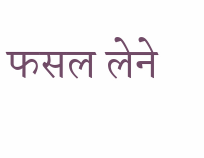फसल लेने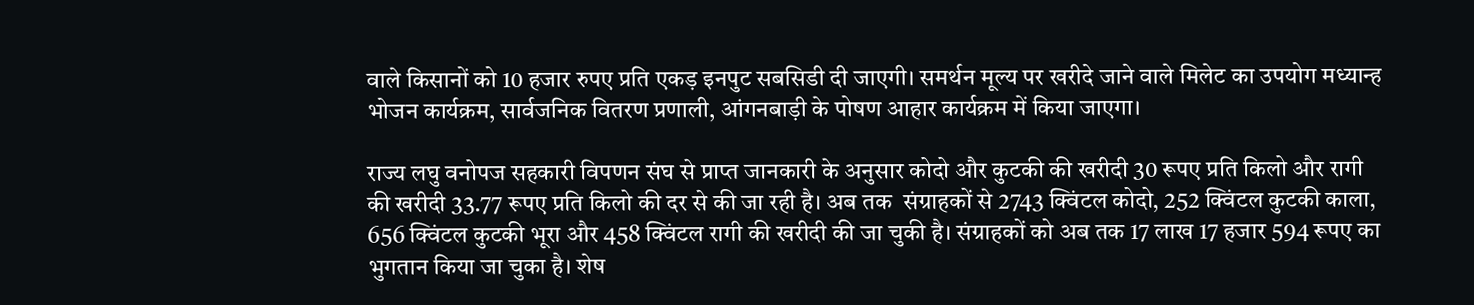वाले किसानों को 10 हजार रुपए प्रति एकड़ इनपुट सबसिडी दी जाएगी। समर्थन मूल्य पर खरीदे जाने वाले मिलेट का उपयोग मध्यान्ह भोजन कार्यक्रम, सार्वजनिक वितरण प्रणाली, आंगनबाड़ी के पोषण आहार कार्यक्रम में किया जाएगा।

राज्य लघु वनोपज सहकारी विपणन संघ से प्राप्त जानकारी के अनुसार कोदो और कुटकी की खरीदी 30 रूपए प्रति किलो और रागी की खरीदी 33.77 रूपए प्रति किलो की दर से की जा रही है। अब तक  संग्राहकों से 2743 क्विंटल कोदो, 252 क्विंटल कुटकी काला, 656 क्विंटल कुटकी भूरा और 458 क्विंटल रागी की खरीदी की जा चुकी है। संग्राहकों को अब तक 17 लाख 17 हजार 594 रूपए का भुगतान किया जा चुका है। शेष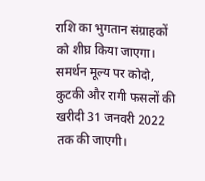राशि का भुगतान संग्राहकों को शीघ्र किया जाएगा। समर्थन मूल्य पर कोदो, कुटकी और रागी फसलों की खरीदी 31 जनवरी 2022 तक की जाएगी।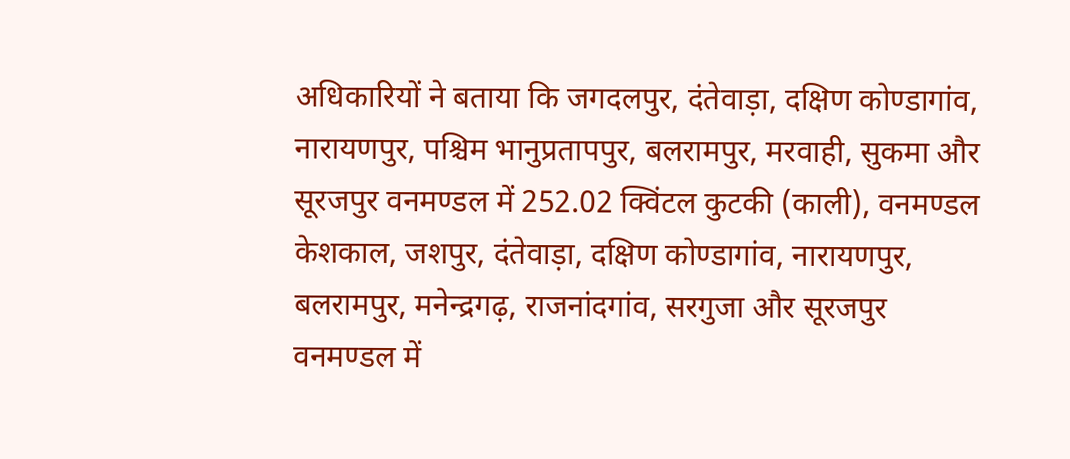अधिकारियों ने बताया कि जगदलपुर, दंतेवाड़ा, दक्षिण कोण्डागांव, नारायणपुर, पश्चिम भानुप्रतापपुर, बलरामपुर, मरवाही, सुकमा और सूरजपुर वनमण्डल में 252.02 क्विंटल कुटकी (काली), वनमण्डल केशकाल, जशपुर, दंतेवाड़ा, दक्षिण कोण्डागांव, नारायणपुर,  बलरामपुर, मनेन्द्रगढ़, राजनांदगांव, सरगुजा और सूरजपुर वनमण्डल में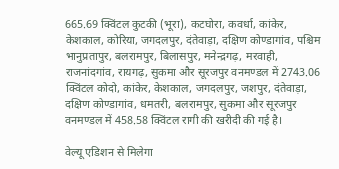665.69 क्विंटल कुटकी (भूरा), कटघोरा, कवर्धा, कांकेर, केशकाल, कोरिया, जगदलपुर, दंतेवाड़ा, दक्षिण कोण्डागांव, पश्चिम भानुप्रतापुर, बलरामपुर, बिलासपुर, मनेन्द्रगढ़, मरवाही, राजनांदगांव, रायगढ़, सुकमा और सूरजपुर वनमण्डल में 2743.06 क्विंटल कोदो, कांकेर, केशकाल, जगदलपुर, जशपुर, दंतेवाड़ा, दक्षिण कोण्डागांव, धमतरी, बलरामपुर, सुकमा और सूरजपुर वनमण्डल में 458.58 क्विंटल रागी की खरीदी की गई है।

वेल्यू एडिशन से मिलेगा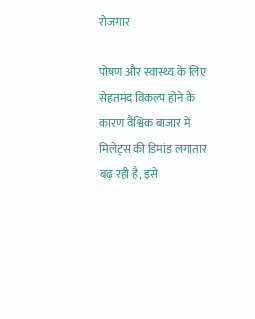रोजगार

पोषण और स्वास्थ्य के लिए सेहतमंद विकल्प होने के कारण वैश्विक बाजार में मिलेट्स की डिमांड लगातार बढ़ रही है, इसे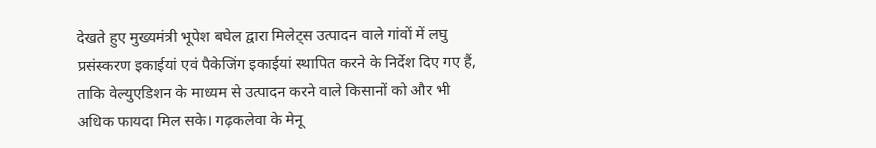देखते हुए मुख्यमंत्री भूपेश बघेल द्वारा मिलेट्स उत्पादन वाले गांवों में लघु प्रसंस्करण इकाईयां एवं पैकेजिंग इकाईयां स्थापित करने के निर्देश दिए गए हैं, ताकि वेल्युएडिशन के माध्यम से उत्पादन करने वाले किसानों को और भी अधिक फायदा मिल सके। गढ़कलेवा के मेनू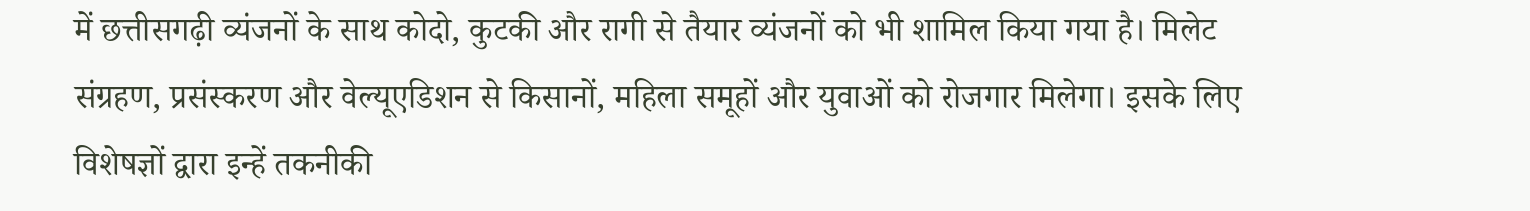में छत्तीसगढ़ी व्यंजनों के साथ कोदो, कुटकी और रागी से तैयार व्यंजनों को भी शामिल किया गया है। मिलेट संग्रहण, प्रसंस्करण और वेल्यूएडिशन से किसानों, महिला समूहों और युवाओं को रोजगार मिलेगा। इसके लिए विशेषज्ञों द्वारा इन्हें तकनीकी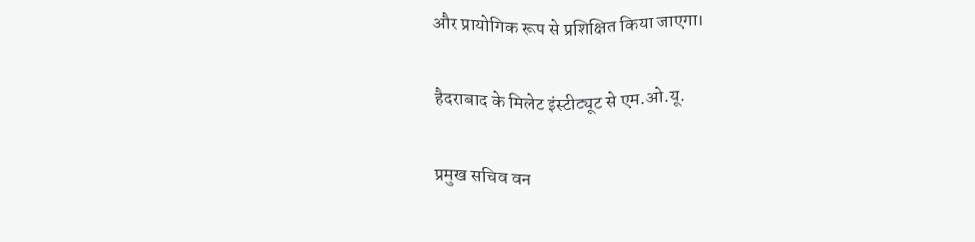और प्रायोगिक रूप से प्रशिक्षित किया जाएगा।

हैदराबाद के मिलेट इंस्टीट्यूट से एम.ओ.यू.

प्रमुख सचिव वन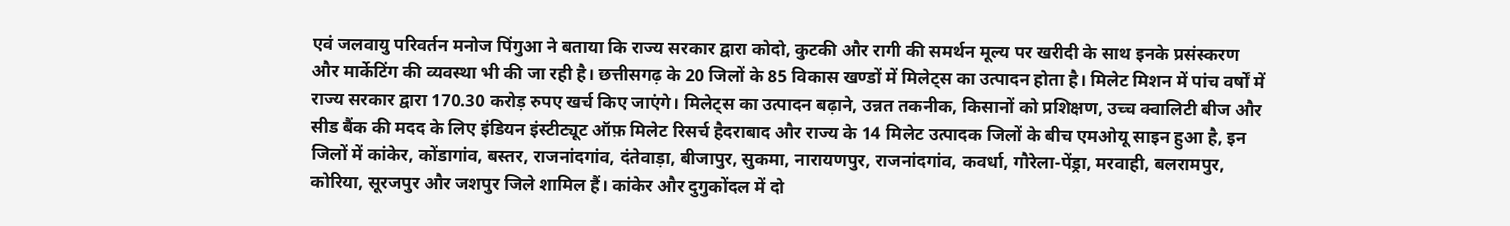एवं जलवायु परिवर्तन मनोज पिंगुआ ने बताया कि राज्य सरकार द्वारा कोदो, कुटकी और रागी की समर्थन मूल्य पर खरीदी के साथ इनके प्रसंस्करण और मार्केटिंग की व्यवस्था भी की जा रही है। छत्तीसगढ़ के 20 जिलों के 85 विकास खण्डों में मिलेट्स का उत्पादन होता है। मिलेट मिशन में पांच वर्षों में राज्य सरकार द्वारा 170.30 करोड़ रुपए खर्च किए जाएंगे। मिलेट्स का उत्पादन बढ़ाने, उन्नत तकनीक, किसानों को प्रशिक्षण, उच्च क्वालिटी बीज और सीड बैंक की मदद के लिए इंडियन इंस्टीट्यूट ऑफ़ मिलेट रिसर्च हैदराबाद और राज्य के 14 मिलेट उत्पादक जिलों के बीच एमओयू साइन हुआ है, इन जिलों में कांकेर, कोंडागांव, बस्तर, राजनांदगांव, दंतेवाड़ा, बीजापुर, सुकमा, नारायणपुर, राजनांदगांव, कवर्धा, गौरेला-पेंड्रा, मरवाही, बलरामपुर, कोरिया, सूरजपुर और जशपुर जिले शामिल हैं। कांकेर और दुगुकोंदल में दो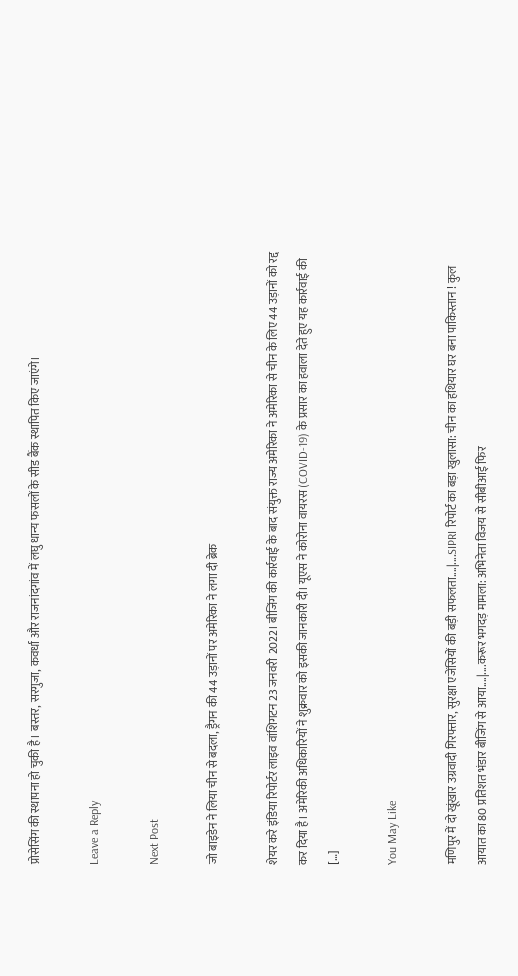प्रोसेसिंग की स्थापना हो चुकी है। बस्तर, सरगुजा, कवर्धा और राजनांदगांव में लघु धान्य फसलों के सीड बैंक स्थापित किए जाएंगे।

Leave a Reply

Next Post

जो बाइडेन ने लिया चीन से बदला, ड्रैगन की 44 उड़ानों पर अमेरिका ने लगा दी ब्रेक

शेयर करे इंडिया रिपोर्टर लाइव वांशिगटन 23 जनवरी 2022। बीजिंग की कार्रवाई के बाद संयुक्त राज्य अमेरिका ने अमेरिका से चीन के लिए 44 उड़ानों को रद्द कर दिया है। अमेरिकी अधिकारियों ने शुक्रवार को इसकी जानकारी दी। यूएस ने कोरोना वायरस (COVID-19) के प्रसार का हवाला देते हुए यह कार्रवाई की […]

You May Like

मणिपुर में दो खूंखार उग्रवादी गिरफ्तार, सुरक्षा एजेंसियों की बड़ी सफलता....|....SIPRI रिपोर्ट का बड़ा खुलासा: चीन का हथियार घर बना पाकिस्तान ! कुल आयात का 80 प्रतिशत भंडार बीजिंग से आया....|....करूर भगदड़ मामला: अभिनेता विजय से सीबीआई फिर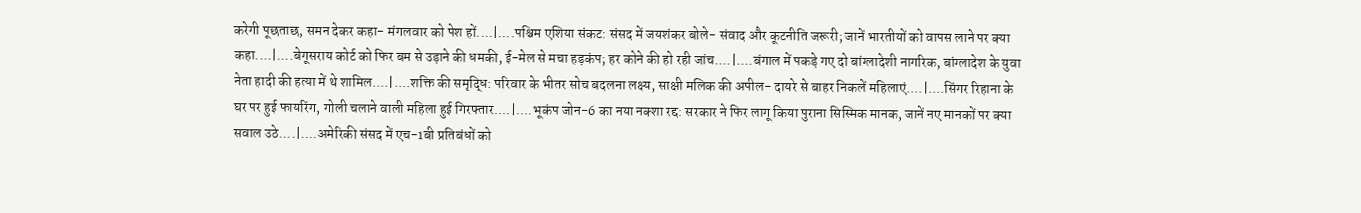करेगी पूछताछ, समन देकर कहा- मंगलवार को पेश हों....|....पश्चिम एशिया संकट: संसद में जयशंकर बोले- संवाद और कूटनीति जरूरी; जानें भारतीयों को वापस लाने पर क्या कहा....|....बेगूसराय कोर्ट को फिर बम से उड़ाने की धमकी, ई-मेल से मचा हड़कंप; हर कोने की हो रही जांच....|....बंगाल में पकड़े गए दो बांग्लादेशी नागरिक, बांग्लादेश के युवा नेता हादी की हत्या में थे शामिल....|....शक्ति की समृद्धि: परिवार के भीतर सोच बदलना लक्ष्य, साक्षी मलिक की अपील- दायरे से बाहर निकलें महिलाएं....|....सिंगर रिहाना के घर पर हुई फायरिंग, गोली चलाने वाली महिला हुई गिरफ्तार....|....भूकंप जोन-6 का नया नक्शा रद्द: सरकार ने फिर लागू किया पुराना सिस्मिक मानक, जानें नए मानकों पर क्या सवाल उठे....|....अमेरिकी संसद में एच-1बी प्रतिबंधों को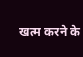खत्म करने के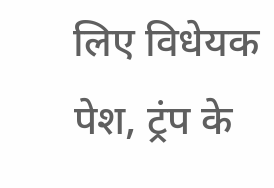लिए विधेयक पेश, ट्रंप के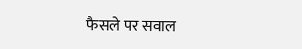फैसले पर सवाल